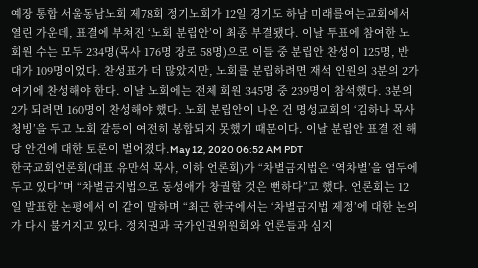예장 통합 서울동남노회 제78회 정기노회가 12일 경기도 하남 미래를여는교회에서 열린 가운데, 표결에 부쳐진 ‘노회 분립안’이 최종 부결됐다. 이날 투표에 참여한 노회원 수는 모두 234명(목사 176명 장로 58명)으로 이들 중 분립안 찬성이 125명, 반대가 109명이었다. 찬성표가 더 많았지만, 노회를 분립하려면 재석 인원의 3분의 2가 여기에 찬성해야 한다. 이날 노회에는 전체 회원 345명 중 239명이 참석했다. 3분의 2가 되려면 160명이 찬성해야 했다. 노회 분립안이 나온 건 명성교회의 ‘김하나 목사 청빙’을 두고 노회 갈등이 여전히 봉합되지 못했기 때문이다. 이날 분립안 표결 전 해당 안건에 대한 토론이 벌어졌다.May 12, 2020 06:52 AM PDT
한국교회언론회(대표 유만석 목사, 이하 언론회)가 “차별금지법은 ‘역차별’을 염두에 두고 있다”며 “차별금지법으로 동성애가 창궐할 것은 뻔하다”고 했다. 언론회는 12일 발표한 논평에서 이 같이 말하며 “최근 한국에서는 ‘차별금지법 제정’에 대한 논의가 다시 불거지고 있다. 정치권과 국가인권위원회와 언론들과 심지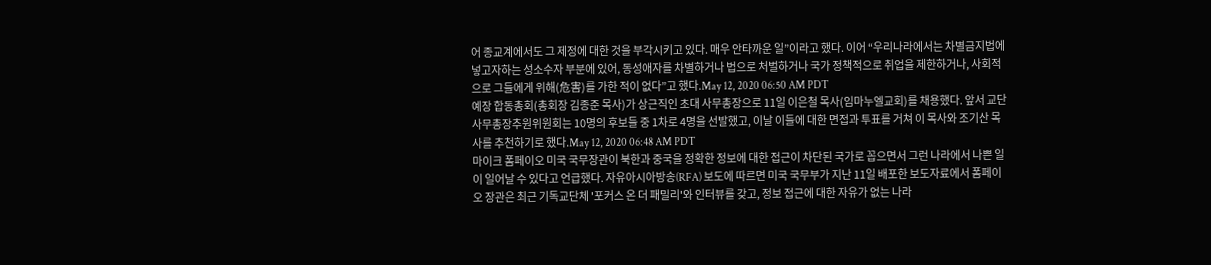어 종교계에서도 그 제정에 대한 것을 부각시키고 있다. 매우 안타까운 일”이라고 했다. 이어 “우리나라에서는 차별금지법에 넣고자하는 성소수자 부분에 있어, 동성애자를 차별하거나 법으로 처벌하거나 국가 정책적으로 취업을 제한하거나, 사회적으로 그들에게 위해(危害)를 가한 적이 없다”고 했다.May 12, 2020 06:50 AM PDT
예장 합동총회(총회장 김종준 목사)가 상근직인 초대 사무총장으로 11일 이은철 목사(임마누엘교회)를 채용했다. 앞서 교단 사무총장추원위원회는 10명의 후보들 중 1차로 4명을 선발했고, 이날 이들에 대한 면접과 투표를 거쳐 이 목사와 조기산 목사를 추천하기로 했다.May 12, 2020 06:48 AM PDT
마이크 폼페이오 미국 국무장관이 북한과 중국을 정확한 정보에 대한 접근이 차단된 국가로 꼽으면서 그런 나라에서 나쁜 일이 일어날 수 있다고 언급했다. 자유아시아방송(RFA) 보도에 따르면 미국 국무부가 지난 11일 배포한 보도자료에서 폼페이오 장관은 최근 기독교단체 '포커스 온 더 패밀리'와 인터뷰를 갖고, 정보 접근에 대한 자유가 없는 나라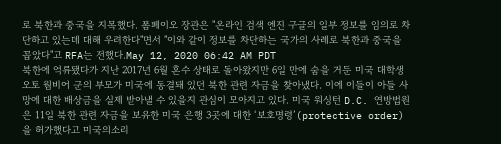로 북한과 중국을 지목했다. 폼페이오 장관은 "온라인 검색 엔진 구글의 일부 정보를 임의로 차단하고 있는데 대해 우려한다"면서 "이와 같이 정보를 차단하는 국가의 사례로 북한과 중국을 꼽았다"고 RFA는 전했다.May 12, 2020 06:42 AM PDT
북한에 억류됐다가 지난 2017년 6월 혼수 상태로 돌아왔지만 6일 만에 숨을 거둔 미국 대학생 오토 웜비어 군의 부모가 미국에 동결돼 있던 북한 관련 자금을 찾아냈다. 이에 이들이 아들 사망에 대한 배상금을 실제 받아낼 수 있을지 관심이 모아지고 있다. 미국 워싱턴 D.C. 연방법원은 11일 북한 관련 자금을 보유한 미국 은행 3곳에 대한 ‘보호명령’(protective order)을 허가했다고 미국의소리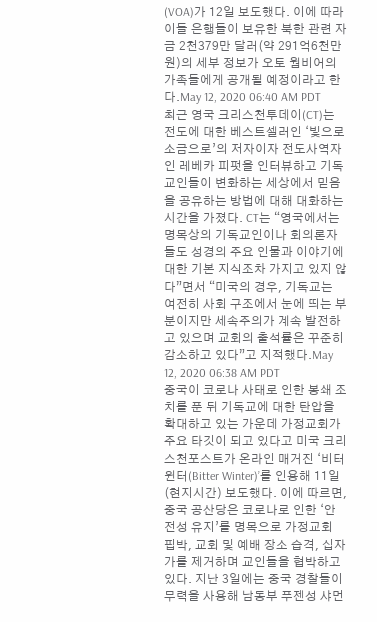(VOA)가 12일 보도했다. 이에 따라 이들 은행들이 보유한 북한 관련 자금 2천379만 달러(약 291억6천만 원)의 세부 정보가 오토 웜비어의 가족들에게 공개될 예정이라고 한다.May 12, 2020 06:40 AM PDT
최근 영국 크리스천투데이(CT)는 전도에 대한 베스트셀러인 ‘빛으로 소금으로’의 저자이자 전도사역자인 레베카 피펏을 인터뷰하고 기독교인들이 변화하는 세상에서 믿음을 공유하는 방법에 대해 대화하는 시간을 가졌다. CT는 “영국에서는 명목상의 기독교인이나 회의론자들도 성경의 주요 인물과 이야기에 대한 기본 지식조차 가지고 있지 않다”면서 “미국의 경우, 기독교는 여전히 사회 구조에서 눈에 띄는 부분이지만 세속주의가 계속 발전하고 있으며 교회의 출석률은 꾸준히 감소하고 있다”고 지적했다.May 12, 2020 06:38 AM PDT
중국이 코로나 사태로 인한 봉쇄 조치를 푼 뒤 기독교에 대한 탄압을 확대하고 있는 가운데 가정교회가 주요 타깃이 되고 있다고 미국 크리스천포스트가 온라인 매거진 ‘비터 윈터(Bitter Winter)’를 인용해 11일(현지시간) 보도했다. 이에 따르면, 중국 공산당은 코로나로 인한 ‘안전성 유지’를 명목으로 가정교회 핍박, 교회 및 예배 장소 습격, 십자가를 제거하며 교인들을 협박하고 있다. 지난 3일에는 중국 경찰들이 무력을 사용해 남동부 푸젠성 샤먼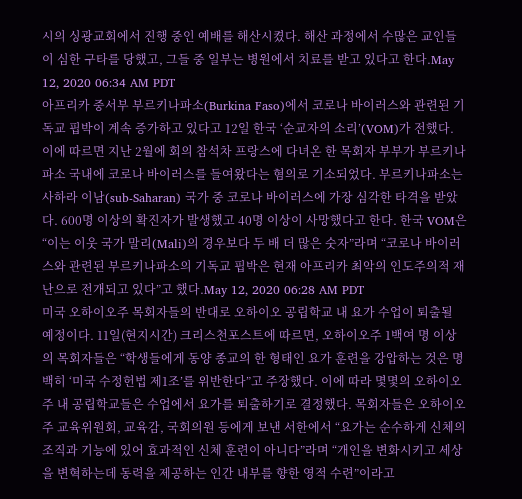시의 싱광교회에서 진행 중인 예배를 해산시켰다. 해산 과정에서 수많은 교인들이 심한 구타를 당했고, 그들 중 일부는 병원에서 치료를 받고 있다고 한다.May 12, 2020 06:34 AM PDT
아프리카 중서부 부르키나파소(Burkina Faso)에서 코로나 바이러스와 관련된 기독교 핍박이 계속 증가하고 있다고 12일 한국 ‘순교자의 소리’(VOM)가 전했다. 이에 따르면 지난 2월에 회의 참석차 프랑스에 다녀온 한 목회자 부부가 부르키나파소 국내에 코로나 바이러스를 들여왔다는 혐의로 기소되었다. 부르키나파소는 사하라 이남(sub-Saharan) 국가 중 코로나 바이러스에 가장 심각한 타격을 받았다. 600명 이상의 확진자가 발생했고 40명 이상이 사망했다고 한다. 한국 VOM은 “이는 이웃 국가 말리(Mali)의 경우보다 두 배 더 많은 숫자”라며 “코로나 바이러스와 관련된 부르키나파소의 기독교 핍박은 현재 아프리카 최악의 인도주의적 재난으로 전개되고 있다”고 했다.May 12, 2020 06:28 AM PDT
미국 오하이오주 목회자들의 반대로 오하이오 공립학교 내 요가 수업이 퇴출될 예정이다. 11일(현지시간) 크리스천포스트에 따르면, 오하이오주 1백여 명 이상의 목회자들은 “학생들에게 동양 종교의 한 형태인 요가 훈련을 강압하는 것은 명백히 ‘미국 수정헌법 제1조’를 위반한다”고 주장했다. 이에 따라 몇몇의 오하이오주 내 공립학교들은 수업에서 요가를 퇴출하기로 결정했다. 목회자들은 오하이오주 교육위원회, 교육감, 국회의원 등에게 보낸 서한에서 “요가는 순수하게 신체의 조직과 기능에 있어 효과적인 신체 훈련이 아니다”라며 “개인을 변화시키고 세상을 변혁하는데 동력을 제공하는 인간 내부를 향한 영적 수련”이라고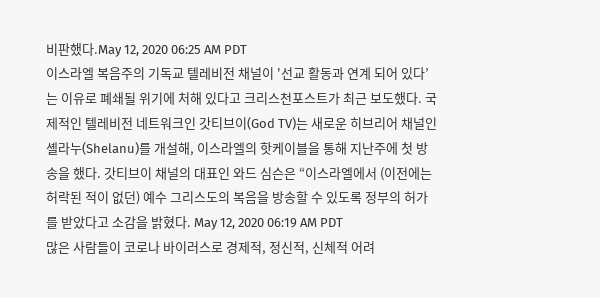비판했다.May 12, 2020 06:25 AM PDT
이스라엘 복음주의 기독교 텔레비전 채널이 '선교 활동과 연계 되어 있다’는 이유로 폐쇄될 위기에 처해 있다고 크리스천포스트가 최근 보도했다. 국제적인 텔레비전 네트워크인 갓티브이(God TV)는 새로운 히브리어 채널인 셸라누(Shelanu)를 개설해, 이스라엘의 핫케이블을 통해 지난주에 첫 방송을 했다. 갓티브이 채널의 대표인 와드 심슨은 “이스라엘에서 (이전에는 허락된 적이 없던) 예수 그리스도의 복음을 방송할 수 있도록 정부의 허가를 받았다고 소감을 밝혔다. May 12, 2020 06:19 AM PDT
많은 사람들이 코로나 바이러스로 경제적, 정신적, 신체적 어려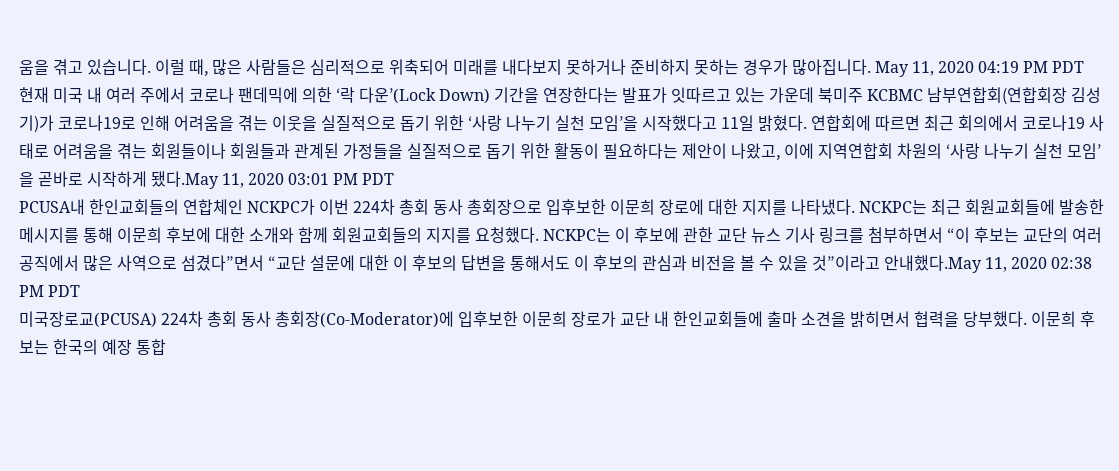움을 겪고 있습니다. 이럴 때, 많은 사람들은 심리적으로 위축되어 미래를 내다보지 못하거나 준비하지 못하는 경우가 많아집니다. May 11, 2020 04:19 PM PDT
현재 미국 내 여러 주에서 코로나 팬데믹에 의한 ‘락 다운’(Lock Down) 기간을 연장한다는 발표가 잇따르고 있는 가운데 북미주 KCBMC 남부연합회(연합회장 김성기)가 코로나19로 인해 어려움을 겪는 이웃을 실질적으로 돕기 위한 ‘사랑 나누기 실천 모임’을 시작했다고 11일 밝혔다. 연합회에 따르면 최근 회의에서 코로나19 사태로 어려움을 겪는 회원들이나 회원들과 관계된 가정들을 실질적으로 돕기 위한 활동이 필요하다는 제안이 나왔고, 이에 지역연합회 차원의 ‘사랑 나누기 실천 모임’을 곧바로 시작하게 됐다.May 11, 2020 03:01 PM PDT
PCUSA내 한인교회들의 연합체인 NCKPC가 이번 224차 총회 동사 총회장으로 입후보한 이문희 장로에 대한 지지를 나타냈다. NCKPC는 최근 회원교회들에 발송한 메시지를 통해 이문희 후보에 대한 소개와 함께 회원교회들의 지지를 요청했다. NCKPC는 이 후보에 관한 교단 뉴스 기사 링크를 첨부하면서 “이 후보는 교단의 여러 공직에서 많은 사역으로 섬겼다”면서 “교단 설문에 대한 이 후보의 답변을 통해서도 이 후보의 관심과 비전을 볼 수 있을 것”이라고 안내했다.May 11, 2020 02:38 PM PDT
미국장로교(PCUSA) 224차 총회 동사 총회장(Co-Moderator)에 입후보한 이문희 장로가 교단 내 한인교회들에 출마 소견을 밝히면서 협력을 당부했다. 이문희 후보는 한국의 예장 통합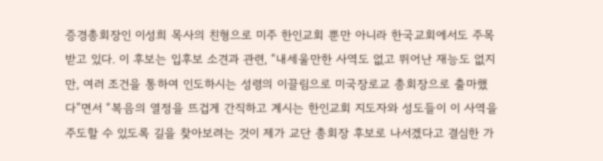증경총회장인 이성희 목사의 친형으로 미주 한인교회 뿐만 아니라 한국교회에서도 주목 받고 있다. 이 후보는 입후보 소견과 관련, “내세울만한 사역도 없고 뛰어난 재능도 없지만, 여러 조건을 통하여 인도하시는 성령의 이끌림으로 미국장로교 총회장으로 출마했다”면서 “복음의 열정을 뜨겁게 간직하고 계시는 한인교회 지도자와 성도들이 이 사역을 주도할 수 있도록 길을 찾아보려는 것이 제가 교단 총회장 후보로 나서겠다고 결심한 가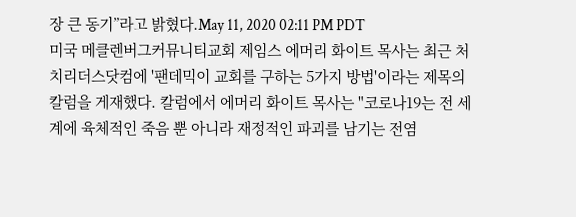장 큰 동기”라고 밝혔다.May 11, 2020 02:11 PM PDT
미국 메클렌버그커뮤니티교회 제임스 에머리 화이트 목사는 최근 처치리더스닷컴에 '팬데믹이 교회를 구하는 5가지 방법'이라는 제목의 칼럼을 게재했다. 칼럼에서 에머리 화이트 목사는 "코로나19는 전 세계에 육체적인 죽음 뿐 아니라 재정적인 파괴를 남기는 전염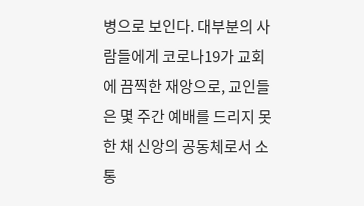병으로 보인다. 대부분의 사람들에게 코로나19가 교회에 끔찍한 재앙으로, 교인들은 몇 주간 예배를 드리지 못한 채 신앙의 공동체로서 소통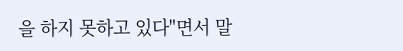을 하지 못하고 있다"면서 말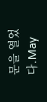문을 열었다.May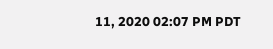11, 2020 02:07 PM PDT